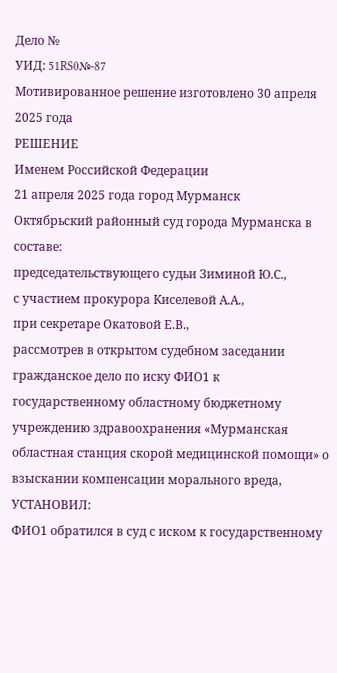Дело №
УИД: 51RS0№-87
Мотивированное решение изготовлено 30 апреля 2025 года
РЕШЕНИЕ
Именем Российской Федерации
21 апреля 2025 года город Мурманск
Октябрьский районный суд города Мурманска в составе:
председательствующего судьи Зиминой Ю.С.,
с участием прокурора Киселевой А.А.,
при секретаре Окатовой Е.В.,
рассмотрев в открытом судебном заседании гражданское дело по иску ФИО1 к государственному областному бюджетному учреждению здравоохранения «Мурманская областная станция скорой медицинской помощи» о взыскании компенсации морального вреда,
УСТАНОВИЛ:
ФИО1 обратился в суд с иском к государственному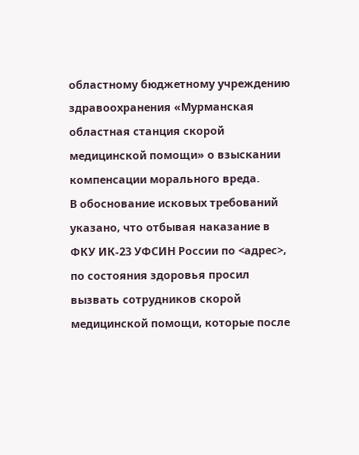областному бюджетному учреждению здравоохранения «Мурманская областная станция скорой медицинской помощи» о взыскании компенсации морального вреда.
В обоснование исковых требований указано, что отбывая наказание в ФКУ ИК-23 УФСИН России по <адрес>, по состояния здоровья просил вызвать сотрудников скорой медицинской помощи, которые после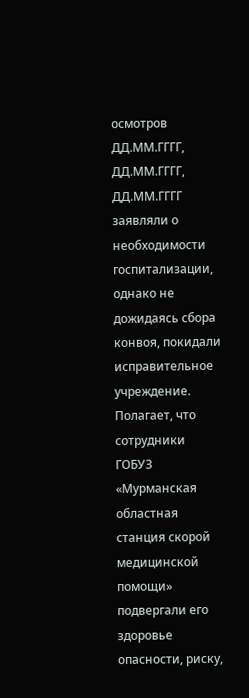осмотров ДД.ММ.ГГГГ, ДД.ММ.ГГГГ, ДД.ММ.ГГГГ заявляли о необходимости госпитализации, однако не дожидаясь сбора конвоя, покидали исправительное учреждение.
Полагает, что сотрудники ГОБУЗ «Мурманская областная станция скорой медицинской помощи» подвергали его здоровье опасности, риску,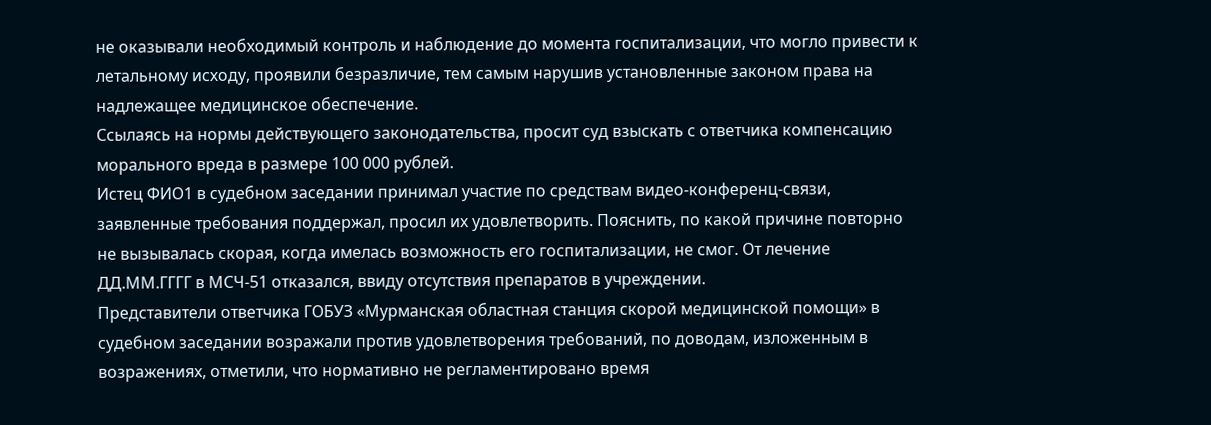не оказывали необходимый контроль и наблюдение до момента госпитализации, что могло привести к летальному исходу, проявили безразличие, тем самым нарушив установленные законом права на надлежащее медицинское обеспечение.
Ссылаясь на нормы действующего законодательства, просит суд взыскать с ответчика компенсацию морального вреда в размере 100 000 рублей.
Истец ФИО1 в судебном заседании принимал участие по средствам видео-конференц-связи, заявленные требования поддержал, просил их удовлетворить. Пояснить, по какой причине повторно не вызывалась скорая, когда имелась возможность его госпитализации, не смог. От лечение ДД.ММ.ГГГГ в МСЧ-51 отказался, ввиду отсутствия препаратов в учреждении.
Представители ответчика ГОБУЗ «Мурманская областная станция скорой медицинской помощи» в судебном заседании возражали против удовлетворения требований, по доводам, изложенным в возражениях, отметили, что нормативно не регламентировано время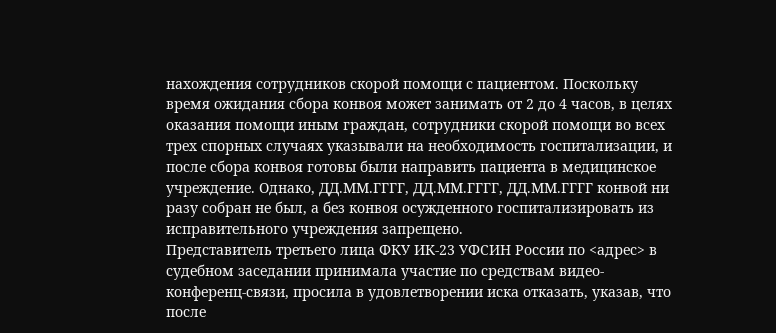нахождения сотрудников скорой помощи с пациентом. Поскольку время ожидания сбора конвоя может занимать от 2 до 4 часов, в целях оказания помощи иным граждан, сотрудники скорой помощи во всех трех спорных случаях указывали на необходимость госпитализации, и после сбора конвоя готовы были направить пациента в медицинское учреждение. Однако, ДД.ММ.ГГГГ, ДД.ММ.ГГГГ, ДД.ММ.ГГГГ конвой ни разу собран не был, а без конвоя осужденного госпитализировать из исправительного учреждения запрещено.
Представитель третьего лица ФКУ ИК-23 УФСИН России по <адрес> в судебном заседании принимала участие по средствам видео-конференц-связи, просила в удовлетворении иска отказать, указав, что после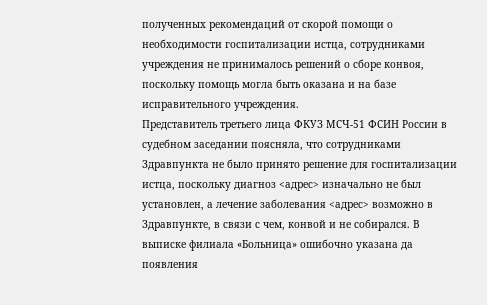полученных рекомендаций от скорой помощи о необходимости госпитализации истца, сотрудниками учреждения не принималось решений о сборе конвоя, поскольку помощь могла быть оказана и на базе исправительного учреждения.
Представитель третьего лица ФКУЗ МСЧ-51 ФСИН России в судебном заседании поясняла, что сотрудниками Здравпункта не было принято решение для госпитализации истца, поскольку диагноз <адрес> изначально не был установлен, а лечение заболевания <адрес> возможно в Здравпункте, в связи с чем, конвой и не собирался. В выписке филиала «Больница» ошибочно указана да появления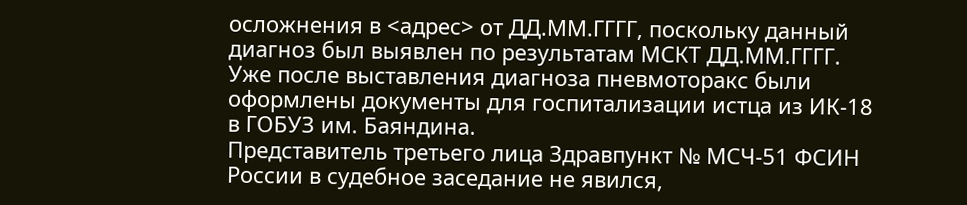осложнения в <адрес> от ДД.ММ.ГГГГ, поскольку данный диагноз был выявлен по результатам МСКТ ДД.ММ.ГГГГ. Уже после выставления диагноза пневмоторакс были оформлены документы для госпитализации истца из ИК-18 в ГОБУЗ им. Баяндина.
Представитель третьего лица Здравпункт № МСЧ-51 ФСИН России в судебное заседание не явился,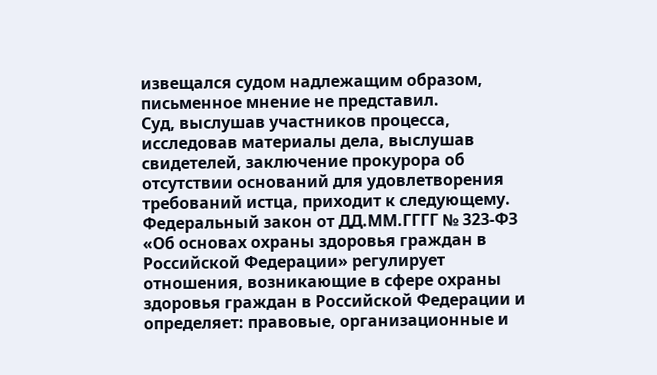извещался судом надлежащим образом, письменное мнение не представил.
Суд, выслушав участников процесса, исследовав материалы дела, выслушав свидетелей, заключение прокурора об отсутствии оснований для удовлетворения требований истца, приходит к следующему.
Федеральный закон от ДД.ММ.ГГГГ № 323-ФЗ «Об основах охраны здоровья граждан в Российской Федерации» регулирует отношения, возникающие в сфере охраны здоровья граждан в Российской Федерации и определяет: правовые, организационные и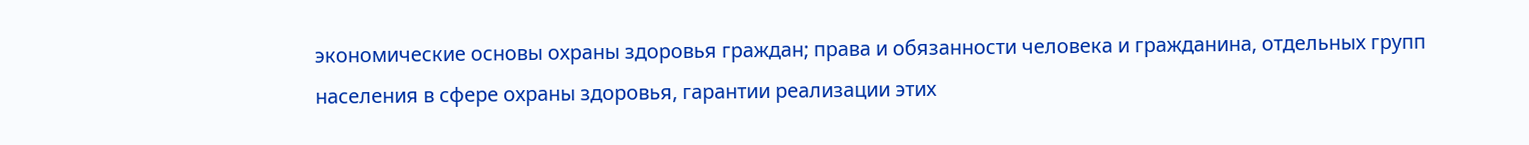экономические основы охраны здоровья граждан; права и обязанности человека и гражданина, отдельных групп населения в сфере охраны здоровья, гарантии реализации этих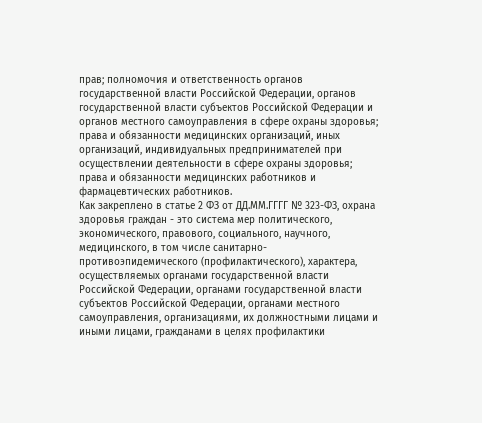прав; полномочия и ответственность органов государственной власти Российской Федерации, органов государственной власти субъектов Российской Федерации и органов местного самоуправления в сфере охраны здоровья; права и обязанности медицинских организаций, иных организаций, индивидуальных предпринимателей при осуществлении деятельности в сфере охраны здоровья; права и обязанности медицинских работников и фармацевтических работников.
Как закреплено в статье 2 ФЗ от ДД.ММ.ГГГГ № 323-ФЗ, охрана здоровья граждан - это система мер политического, экономического, правового, социального, научного, медицинского, в том числе санитарно-противоэпидемического (профилактического), характера, осуществляемых органами государственной власти Российской Федерации, органами государственной власти субъектов Российской Федерации, органами местного самоуправления, организациями, их должностными лицами и иными лицами, гражданами в целях профилактики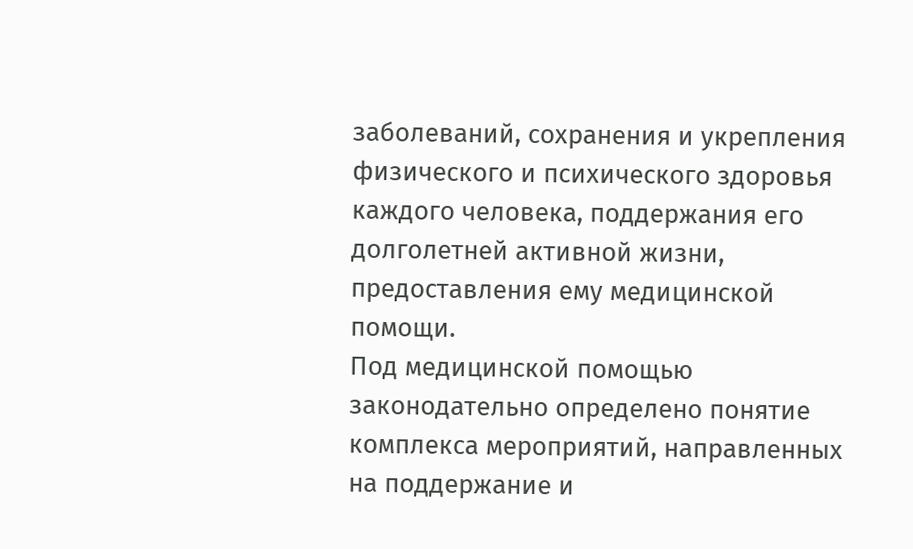заболеваний, сохранения и укрепления физического и психического здоровья каждого человека, поддержания его долголетней активной жизни, предоставления ему медицинской помощи.
Под медицинской помощью законодательно определено понятие комплекса мероприятий, направленных на поддержание и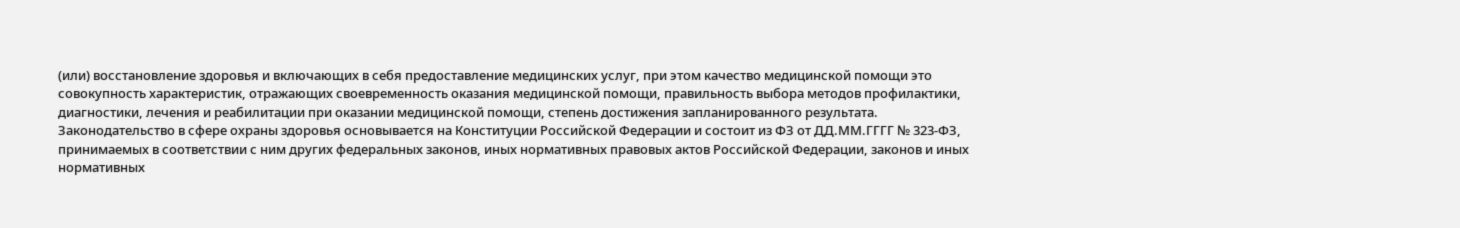(или) восстановление здоровья и включающих в себя предоставление медицинских услуг, при этом качество медицинской помощи это совокупность характеристик, отражающих своевременность оказания медицинской помощи, правильность выбора методов профилактики, диагностики, лечения и реабилитации при оказании медицинской помощи, степень достижения запланированного результата.
Законодательство в сфере охраны здоровья основывается на Конституции Российской Федерации и состоит из ФЗ от ДД.ММ.ГГГГ № 323-ФЗ, принимаемых в соответствии с ним других федеральных законов, иных нормативных правовых актов Российской Федерации, законов и иных нормативных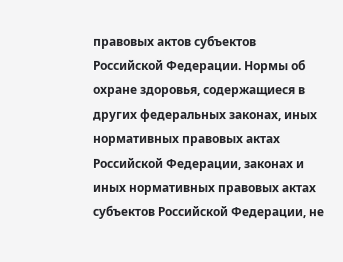правовых актов субъектов Российской Федерации. Нормы об охране здоровья, содержащиеся в других федеральных законах, иных нормативных правовых актах Российской Федерации, законах и иных нормативных правовых актах субъектов Российской Федерации, не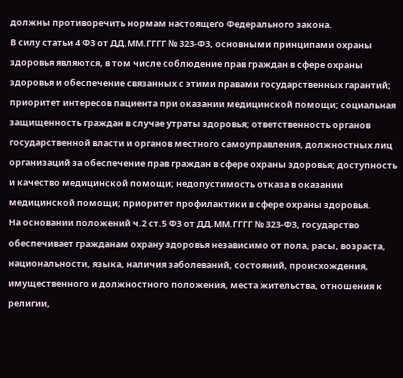должны противоречить нормам настоящего Федерального закона.
В силу статьи 4 ФЗ от ДД.ММ.ГГГГ № 323-ФЗ, основными принципами охраны здоровья являются, в том числе соблюдение прав граждан в сфере охраны здоровья и обеспечение связанных с этими правами государственных гарантий; приоритет интересов пациента при оказании медицинской помощи; социальная защищенность граждан в случае утраты здоровья; ответственность органов государственной власти и органов местного самоуправления, должностных лиц организаций за обеспечение прав граждан в сфере охраны здоровья; доступность и качество медицинской помощи; недопустимость отказа в оказании медицинской помощи; приоритет профилактики в сфере охраны здоровья.
На основании положений ч.2 ст.5 ФЗ от ДД.ММ.ГГГГ № 323-ФЗ, государство обеспечивает гражданам охрану здоровья независимо от пола, расы, возраста, национальности, языка, наличия заболеваний, состояний, происхождения, имущественного и должностного положения, места жительства, отношения к религии,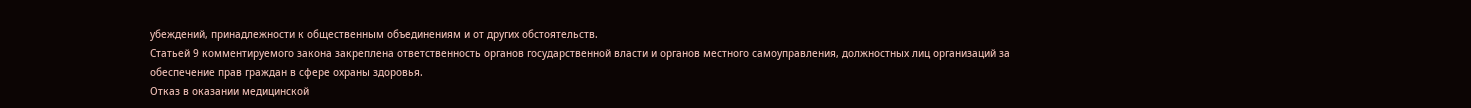убеждений, принадлежности к общественным объединениям и от других обстоятельств.
Статьей 9 комментируемого закона закреплена ответственность органов государственной власти и органов местного самоуправления, должностных лиц организаций за обеспечение прав граждан в сфере охраны здоровья.
Отказ в оказании медицинской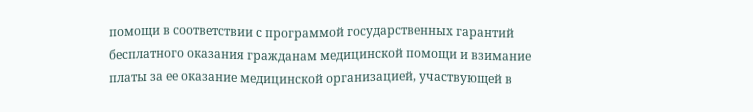помощи в соответствии с программой государственных гарантий бесплатного оказания гражданам медицинской помощи и взимание платы за ее оказание медицинской организацией, участвующей в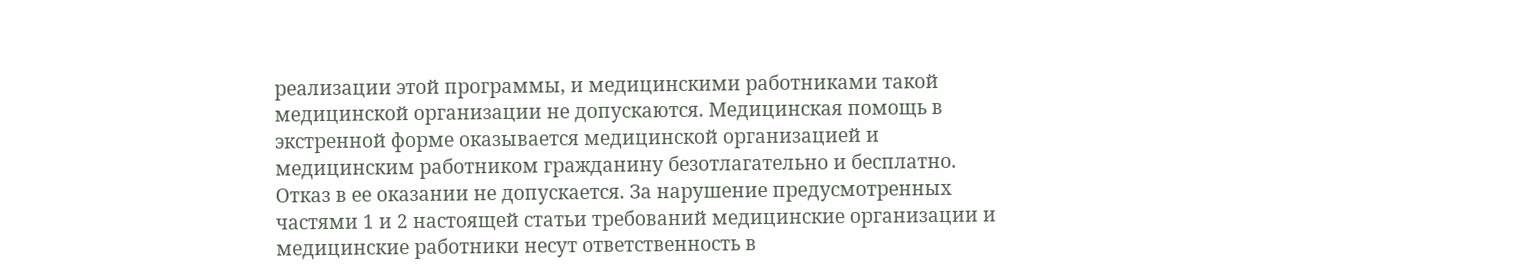реализации этой программы, и медицинскими работниками такой медицинской организации не допускаются. Медицинская помощь в экстренной форме оказывается медицинской организацией и медицинским работником гражданину безотлагательно и бесплатно. Отказ в ее оказании не допускается. За нарушение предусмотренных частями 1 и 2 настоящей статьи требований медицинские организации и медицинские работники несут ответственность в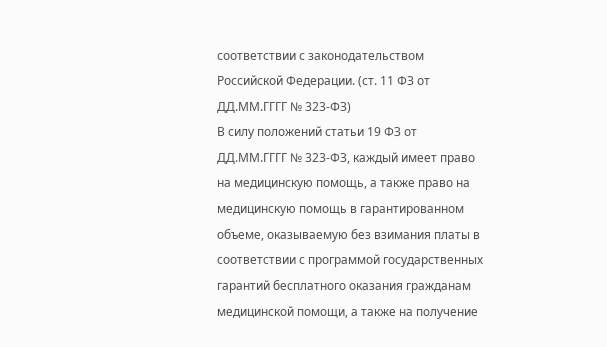соответствии с законодательством Российской Федерации. (ст. 11 ФЗ от ДД.ММ.ГГГГ № 323-ФЗ)
В силу положений статьи 19 ФЗ от ДД.ММ.ГГГГ № 323-ФЗ, каждый имеет право на медицинскую помощь, а также право на медицинскую помощь в гарантированном объеме, оказываемую без взимания платы в соответствии с программой государственных гарантий бесплатного оказания гражданам медицинской помощи, а также на получение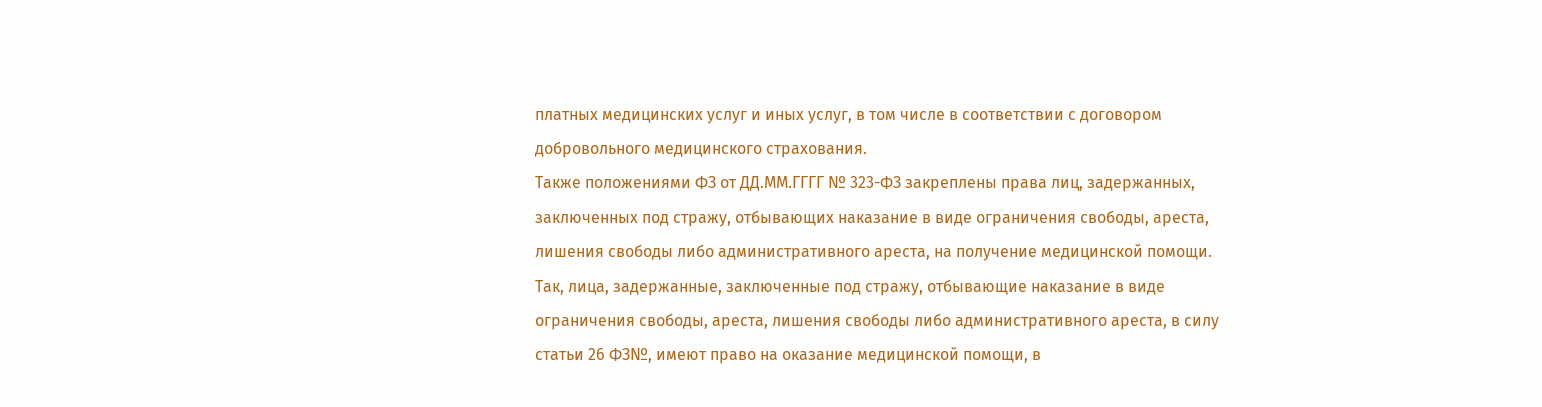платных медицинских услуг и иных услуг, в том числе в соответствии с договором добровольного медицинского страхования.
Также положениями ФЗ от ДД.ММ.ГГГГ № 323-ФЗ закреплены права лиц, задержанных, заключенных под стражу, отбывающих наказание в виде ограничения свободы, ареста, лишения свободы либо административного ареста, на получение медицинской помощи.
Так, лица, задержанные, заключенные под стражу, отбывающие наказание в виде ограничения свободы, ареста, лишения свободы либо административного ареста, в силу статьи 26 ФЗ№, имеют право на оказание медицинской помощи, в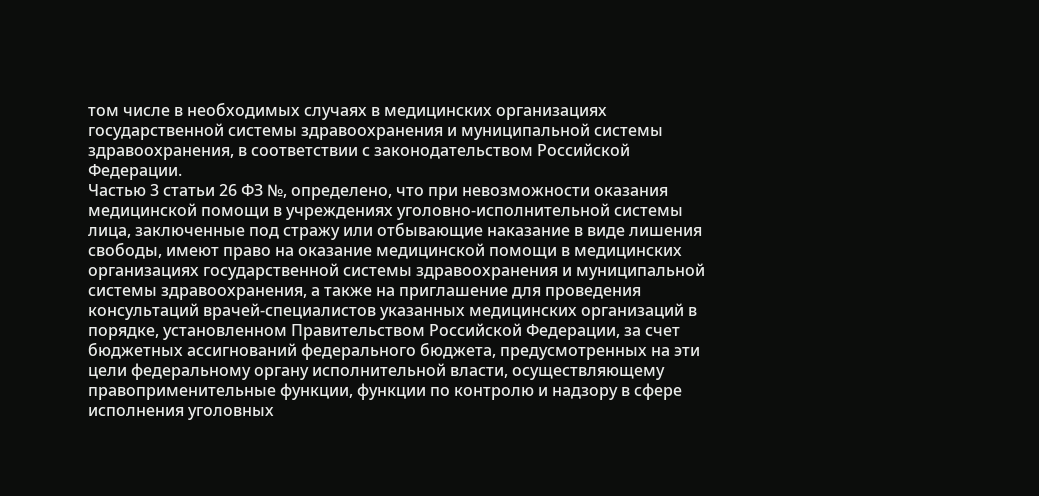том числе в необходимых случаях в медицинских организациях государственной системы здравоохранения и муниципальной системы здравоохранения, в соответствии с законодательством Российской Федерации.
Частью 3 статьи 26 ФЗ №, определено, что при невозможности оказания медицинской помощи в учреждениях уголовно-исполнительной системы лица, заключенные под стражу или отбывающие наказание в виде лишения свободы, имеют право на оказание медицинской помощи в медицинских организациях государственной системы здравоохранения и муниципальной системы здравоохранения, а также на приглашение для проведения консультаций врачей-специалистов указанных медицинских организаций в порядке, установленном Правительством Российской Федерации, за счет бюджетных ассигнований федерального бюджета, предусмотренных на эти цели федеральному органу исполнительной власти, осуществляющему правоприменительные функции, функции по контролю и надзору в сфере исполнения уголовных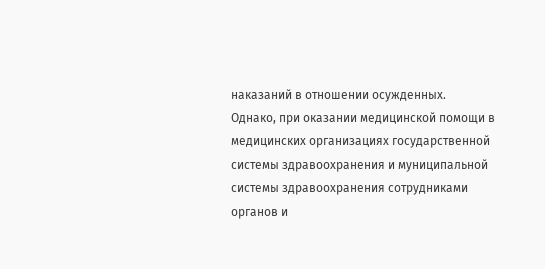наказаний в отношении осужденных.
Однако, при оказании медицинской помощи в медицинских организациях государственной системы здравоохранения и муниципальной системы здравоохранения сотрудниками органов и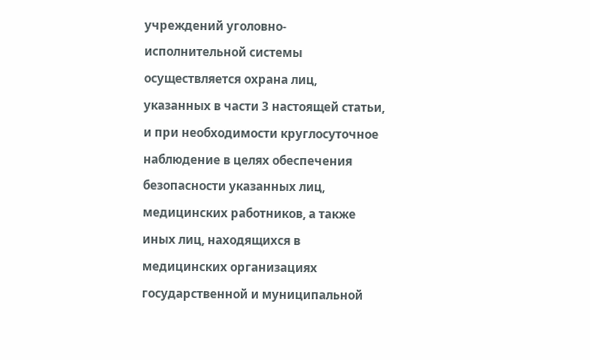учреждений уголовно-исполнительной системы осуществляется охрана лиц, указанных в части 3 настоящей статьи, и при необходимости круглосуточное наблюдение в целях обеспечения безопасности указанных лиц, медицинских работников, а также иных лиц, находящихся в медицинских организациях государственной и муниципальной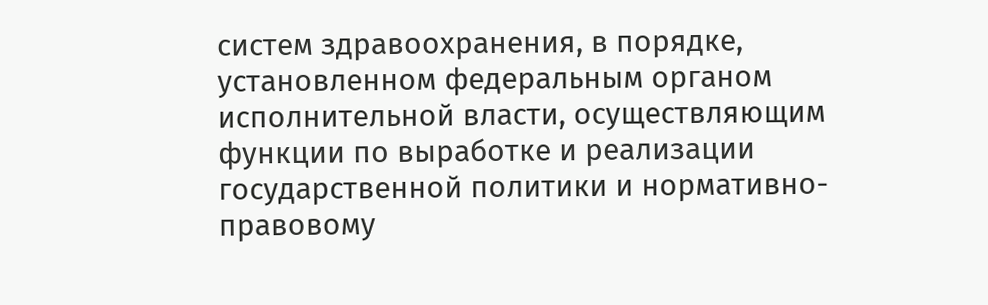систем здравоохранения, в порядке, установленном федеральным органом исполнительной власти, осуществляющим функции по выработке и реализации государственной политики и нормативно-правовому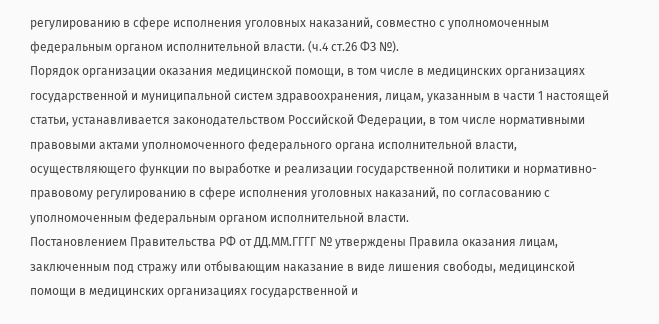регулированию в сфере исполнения уголовных наказаний, совместно с уполномоченным федеральным органом исполнительной власти. (ч.4 ст.26 ФЗ №).
Порядок организации оказания медицинской помощи, в том числе в медицинских организациях государственной и муниципальной систем здравоохранения, лицам, указанным в части 1 настоящей статьи, устанавливается законодательством Российской Федерации, в том числе нормативными правовыми актами уполномоченного федерального органа исполнительной власти, осуществляющего функции по выработке и реализации государственной политики и нормативно-правовому регулированию в сфере исполнения уголовных наказаний, по согласованию с уполномоченным федеральным органом исполнительной власти.
Постановлением Правительства РФ от ДД.ММ.ГГГГ № утверждены Правила оказания лицам, заключенным под стражу или отбывающим наказание в виде лишения свободы, медицинской помощи в медицинских организациях государственной и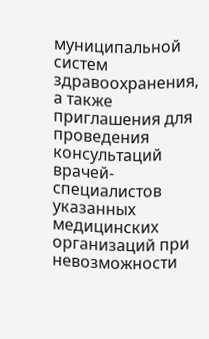муниципальной систем здравоохранения, а также приглашения для проведения консультаций врачей-специалистов указанных медицинских организаций при невозможности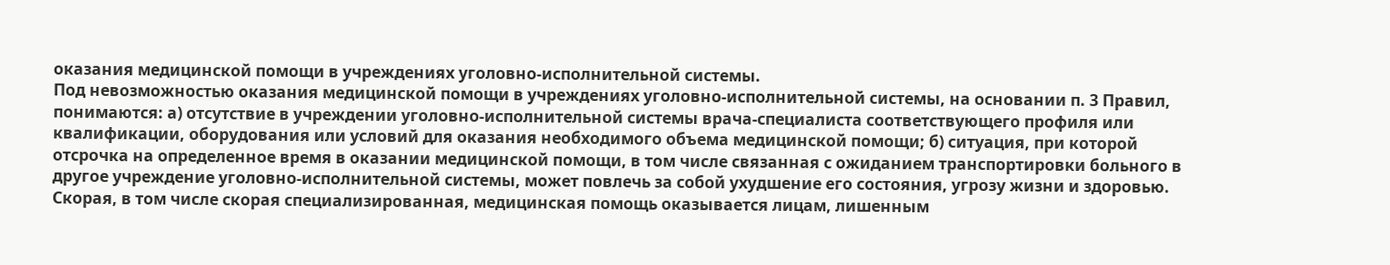оказания медицинской помощи в учреждениях уголовно-исполнительной системы.
Под невозможностью оказания медицинской помощи в учреждениях уголовно-исполнительной системы, на основании п. 3 Правил, понимаются: а) отсутствие в учреждении уголовно-исполнительной системы врача-специалиста соответствующего профиля или квалификации, оборудования или условий для оказания необходимого объема медицинской помощи; б) ситуация, при которой отсрочка на определенное время в оказании медицинской помощи, в том числе связанная с ожиданием транспортировки больного в другое учреждение уголовно-исполнительной системы, может повлечь за собой ухудшение его состояния, угрозу жизни и здоровью.
Скорая, в том числе скорая специализированная, медицинская помощь оказывается лицам, лишенным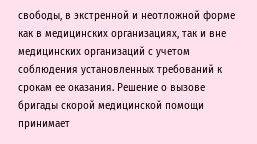свободы, в экстренной и неотложной форме как в медицинских организациях, так и вне медицинских организаций с учетом соблюдения установленных требований к срокам ее оказания. Решение о вызове бригады скорой медицинской помощи принимает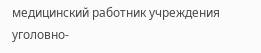медицинский работник учреждения уголовно-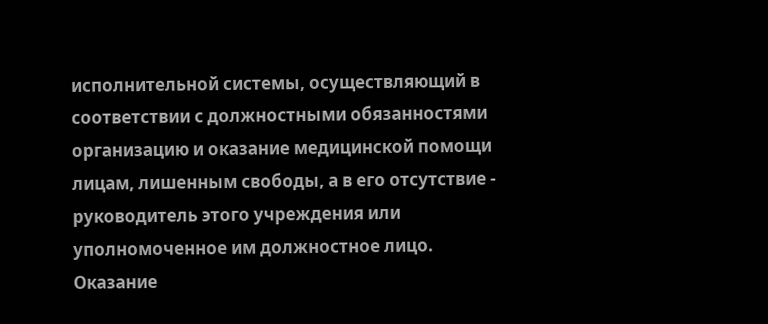исполнительной системы, осуществляющий в соответствии с должностными обязанностями организацию и оказание медицинской помощи лицам, лишенным свободы, а в его отсутствие - руководитель этого учреждения или уполномоченное им должностное лицо. Оказание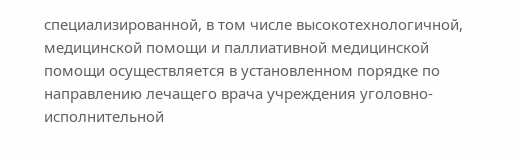специализированной, в том числе высокотехнологичной, медицинской помощи и паллиативной медицинской помощи осуществляется в установленном порядке по направлению лечащего врача учреждения уголовно-исполнительной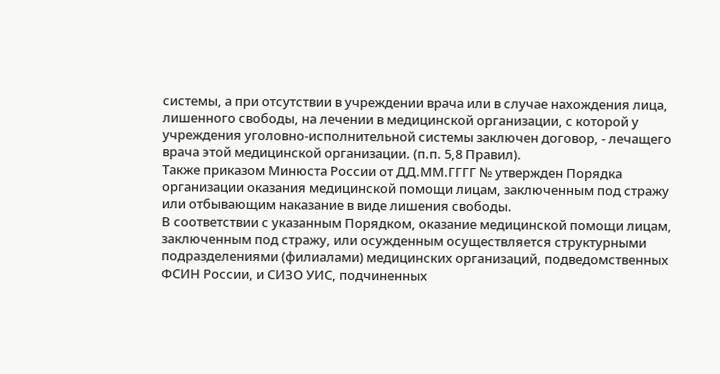системы, а при отсутствии в учреждении врача или в случае нахождения лица, лишенного свободы, на лечении в медицинской организации, с которой у учреждения уголовно-исполнительной системы заключен договор, - лечащего врача этой медицинской организации. (п.п. 5,8 Правил).
Также приказом Минюста России от ДД.ММ.ГГГГ № утвержден Порядка организации оказания медицинской помощи лицам, заключенным под стражу или отбывающим наказание в виде лишения свободы.
В соответствии с указанным Порядком, оказание медицинской помощи лицам, заключенным под стражу, или осужденным осуществляется структурными подразделениями (филиалами) медицинских организаций, подведомственных ФСИН России, и СИЗО УИС, подчиненных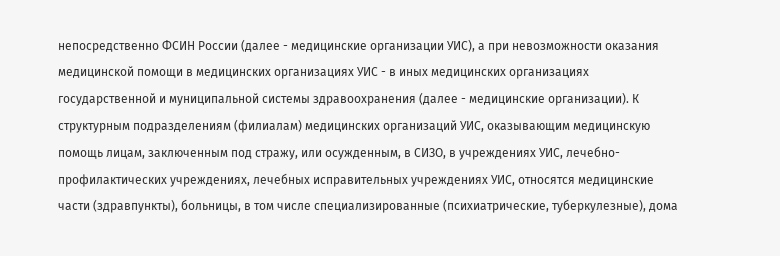непосредственно ФСИН России (далее - медицинские организации УИС), а при невозможности оказания медицинской помощи в медицинских организациях УИС - в иных медицинских организациях государственной и муниципальной системы здравоохранения (далее - медицинские организации). К структурным подразделениям (филиалам) медицинских организаций УИС, оказывающим медицинскую помощь лицам, заключенным под стражу, или осужденным, в СИЗО, в учреждениях УИС, лечебно-профилактических учреждениях, лечебных исправительных учреждениях УИС, относятся медицинские части (здравпункты), больницы, в том числе специализированные (психиатрические, туберкулезные), дома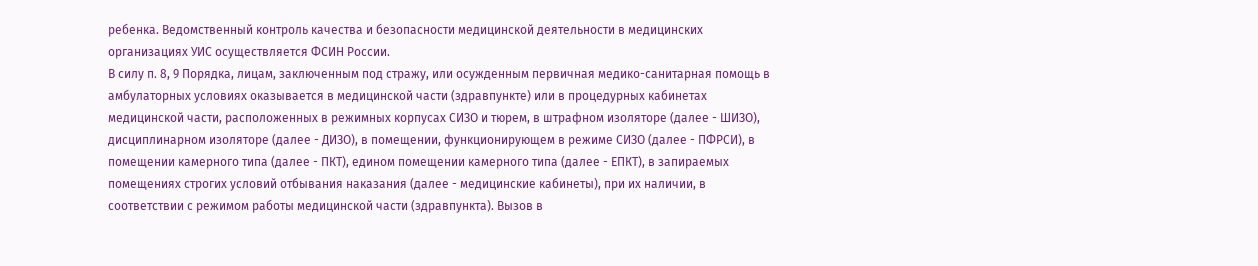ребенка. Ведомственный контроль качества и безопасности медицинской деятельности в медицинских организациях УИС осуществляется ФСИН России.
В силу п. 8, 9 Порядка, лицам, заключенным под стражу, или осужденным первичная медико-санитарная помощь в амбулаторных условиях оказывается в медицинской части (здравпункте) или в процедурных кабинетах медицинской части, расположенных в режимных корпусах СИЗО и тюрем, в штрафном изоляторе (далее - ШИЗО), дисциплинарном изоляторе (далее - ДИЗО), в помещении, функционирующем в режиме СИЗО (далее - ПФРСИ), в помещении камерного типа (далее - ПКТ), едином помещении камерного типа (далее - ЕПКТ), в запираемых помещениях строгих условий отбывания наказания (далее - медицинские кабинеты), при их наличии, в соответствии с режимом работы медицинской части (здравпункта). Вызов в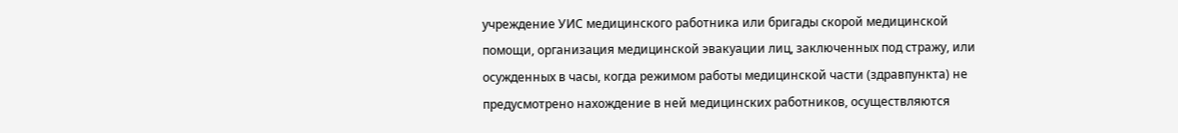учреждение УИС медицинского работника или бригады скорой медицинской помощи, организация медицинской эвакуации лиц, заключенных под стражу, или осужденных в часы, когда режимом работы медицинской части (здравпункта) не предусмотрено нахождение в ней медицинских работников, осуществляются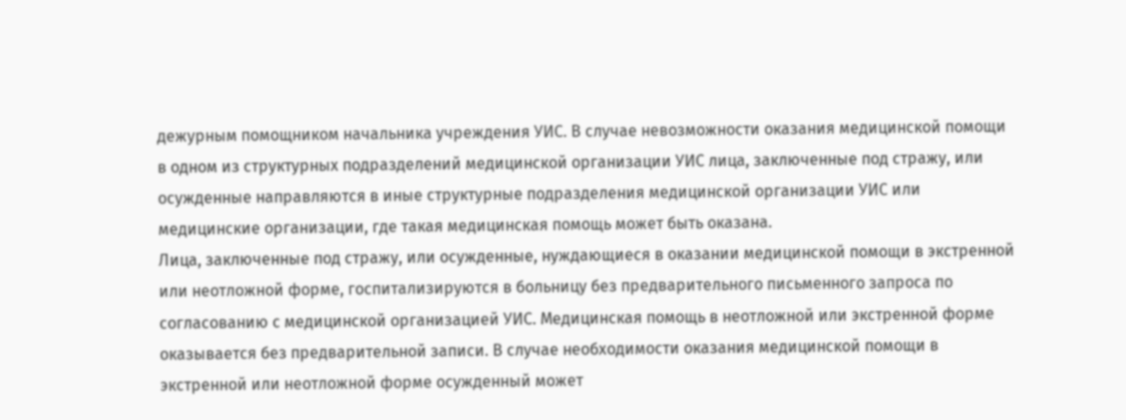дежурным помощником начальника учреждения УИС. В случае невозможности оказания медицинской помощи в одном из структурных подразделений медицинской организации УИС лица, заключенные под стражу, или осужденные направляются в иные структурные подразделения медицинской организации УИС или медицинские организации, где такая медицинская помощь может быть оказана.
Лица, заключенные под стражу, или осужденные, нуждающиеся в оказании медицинской помощи в экстренной или неотложной форме, госпитализируются в больницу без предварительного письменного запроса по согласованию с медицинской организацией УИС. Медицинская помощь в неотложной или экстренной форме оказывается без предварительной записи. В случае необходимости оказания медицинской помощи в экстренной или неотложной форме осужденный может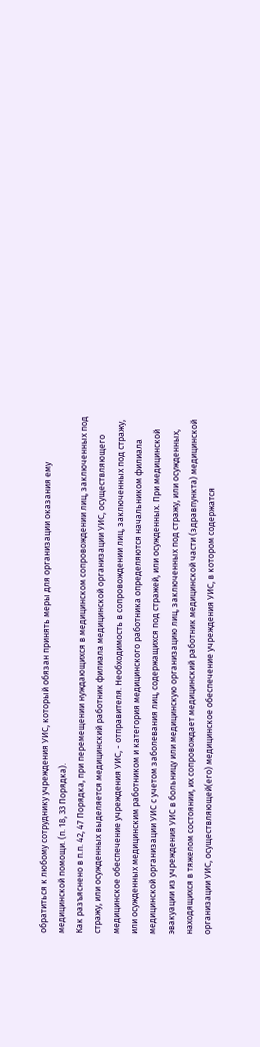обратиться к любому сотруднику учреждения УИС, который обязан принять меры для организации оказания ему медицинской помощи. (п. 18, 33 Порядка).
Как разъяснено в п.п. 42, 47 Порядка, при перемещении нуждающихся в медицинском сопровождении лиц, заключенных под стражу, или осужденных выделяется медицинский работник филиала медицинской организации УИС, осуществляющего медицинское обеспечение учреждения УИС, - отправителя. Необходимость в сопровождении лиц, заключенных под стражу, или осужденных медицинским работником и категория медицинского работника определяются начальником филиала медицинской организации УИС с учетом заболевания лиц, содержащихся под стражей, или осужденных. При медицинской эвакуации из учреждения УИС в больницу или медицинскую организацию лиц, заключенных под стражу, или осужденных, находящихся в тяжелом состоянии, их сопровождает медицинский работник медицинской части (здравпункта) медицинской организации УИС, осуществляющей(его) медицинское обеспечение учреждения УИС, в котором содержатся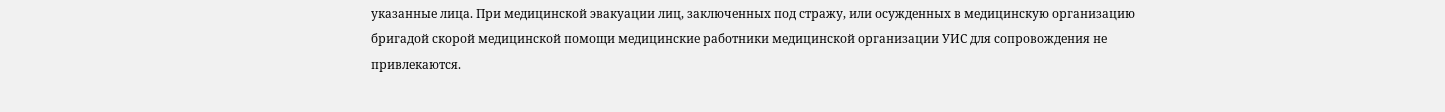указанные лица. При медицинской эвакуации лиц, заключенных под стражу, или осужденных в медицинскую организацию бригадой скорой медицинской помощи медицинские работники медицинской организации УИС для сопровождения не привлекаются.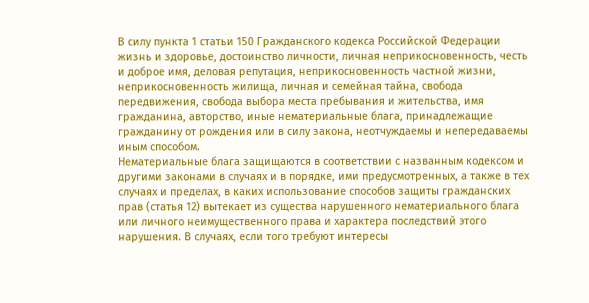В силу пункта 1 статьи 150 Гражданского кодекса Российской Федерации жизнь и здоровье, достоинство личности, личная неприкосновенность, честь и доброе имя, деловая репутация, неприкосновенность частной жизни, неприкосновенность жилища, личная и семейная тайна, свобода передвижения, свобода выбора места пребывания и жительства, имя гражданина, авторство, иные нематериальные блага, принадлежащие гражданину от рождения или в силу закона, неотчуждаемы и непередаваемы иным способом.
Нематериальные блага защищаются в соответствии с названным кодексом и другими законами в случаях и в порядке, ими предусмотренных, а также в тех случаях и пределах, в каких использование способов защиты гражданских прав (статья 12) вытекает из существа нарушенного нематериального блага или личного неимущественного права и характера последствий этого нарушения. В случаях, если того требуют интересы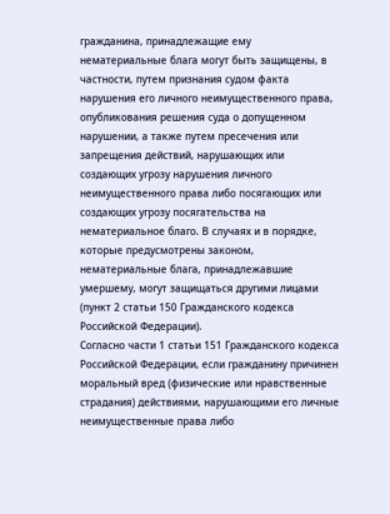гражданина, принадлежащие ему нематериальные блага могут быть защищены, в частности, путем признания судом факта нарушения его личного неимущественного права, опубликования решения суда о допущенном нарушении, а также путем пресечения или запрещения действий, нарушающих или создающих угрозу нарушения личного неимущественного права либо посягающих или создающих угрозу посягательства на нематериальное благо. В случаях и в порядке, которые предусмотрены законом, нематериальные блага, принадлежавшие умершему, могут защищаться другими лицами (пункт 2 статьи 150 Гражданского кодекса Российской Федерации).
Согласно части 1 статьи 151 Гражданского кодекса Российской Федерации, если гражданину причинен моральный вред (физические или нравственные страдания) действиями, нарушающими его личные неимущественные права либо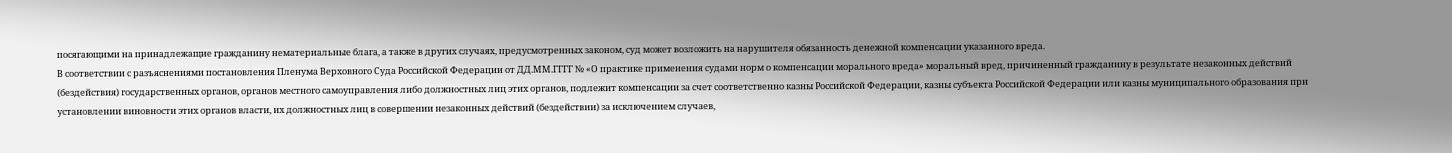посягающими на принадлежащие гражданину нематериальные блага, а также в других случаях, предусмотренных законом, суд может возложить на нарушителя обязанность денежной компенсации указанного вреда.
В соответствии с разъяснениями постановления Пленума Верховного Суда Российской Федерации от ДД.ММ.ГГГГ № «О практике применения судами норм о компенсации морального вреда» моральный вред, причиненный гражданину в результате незаконных действий (бездействия) государственных органов, органов местного самоуправления либо должностных лиц этих органов, подлежит компенсации за счет соответственно казны Российской Федерации, казны субъекта Российской Федерации или казны муниципального образования при установлении виновности этих органов власти, их должностных лиц в совершении незаконных действий (бездействии) за исключением случаев,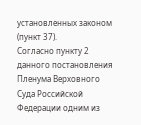установленных законом (пункт 37).
Согласно пункту 2 данного постановления Пленума Верховного Суда Российской Федерации одним из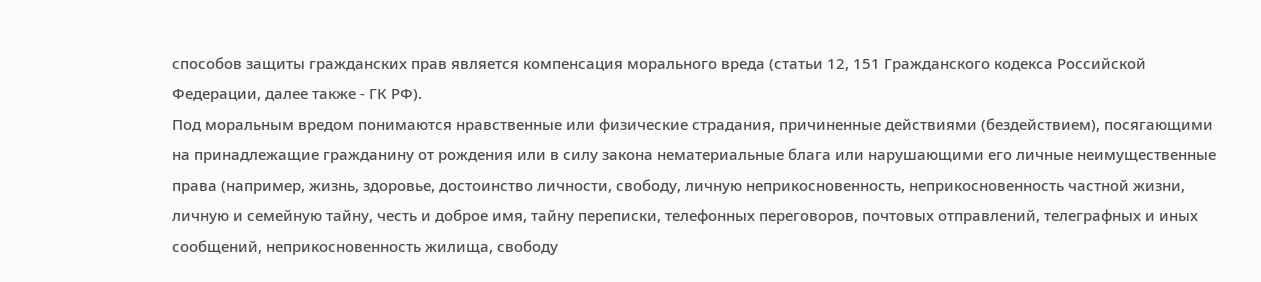способов защиты гражданских прав является компенсация морального вреда (статьи 12, 151 Гражданского кодекса Российской Федерации, далее также - ГК РФ).
Под моральным вредом понимаются нравственные или физические страдания, причиненные действиями (бездействием), посягающими на принадлежащие гражданину от рождения или в силу закона нематериальные блага или нарушающими его личные неимущественные права (например, жизнь, здоровье, достоинство личности, свободу, личную неприкосновенность, неприкосновенность частной жизни, личную и семейную тайну, честь и доброе имя, тайну переписки, телефонных переговоров, почтовых отправлений, телеграфных и иных сообщений, неприкосновенность жилища, свободу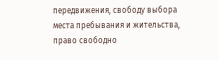передвижения, свободу выбора места пребывания и жительства, право свободно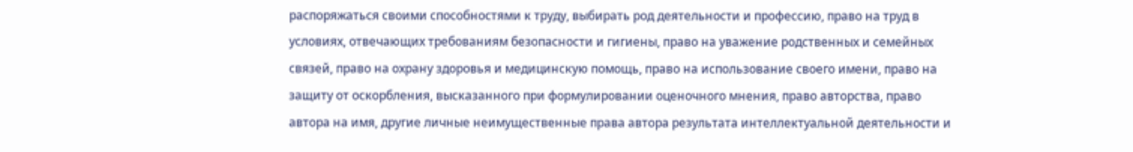распоряжаться своими способностями к труду, выбирать род деятельности и профессию, право на труд в условиях, отвечающих требованиям безопасности и гигиены, право на уважение родственных и семейных связей, право на охрану здоровья и медицинскую помощь, право на использование своего имени, право на защиту от оскорбления, высказанного при формулировании оценочного мнения, право авторства, право автора на имя, другие личные неимущественные права автора результата интеллектуальной деятельности и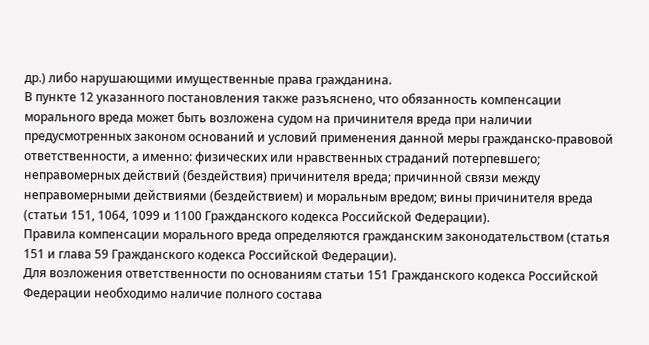др.) либо нарушающими имущественные права гражданина.
В пункте 12 указанного постановления также разъяснено, что обязанность компенсации морального вреда может быть возложена судом на причинителя вреда при наличии предусмотренных законом оснований и условий применения данной меры гражданско-правовой ответственности, а именно: физических или нравственных страданий потерпевшего; неправомерных действий (бездействия) причинителя вреда; причинной связи между неправомерными действиями (бездействием) и моральным вредом; вины причинителя вреда (статьи 151, 1064, 1099 и 1100 Гражданского кодекса Российской Федерации).
Правила компенсации морального вреда определяются гражданским законодательством (статья 151 и глава 59 Гражданского кодекса Российской Федерации).
Для возложения ответственности по основаниям статьи 151 Гражданского кодекса Российской Федерации необходимо наличие полного состава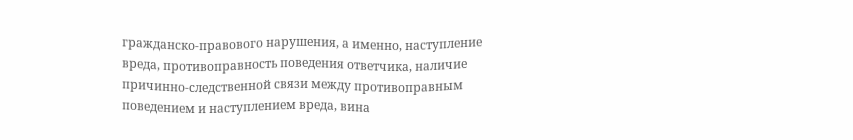гражданско-правового нарушения, а именно, наступление вреда, противоправность поведения ответчика, наличие причинно-следственной связи между противоправным поведением и наступлением вреда, вина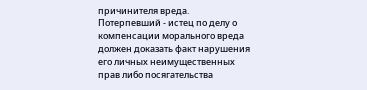причинителя вреда.
Потерпевший - истец по делу о компенсации морального вреда должен доказать факт нарушения его личных неимущественных прав либо посягательства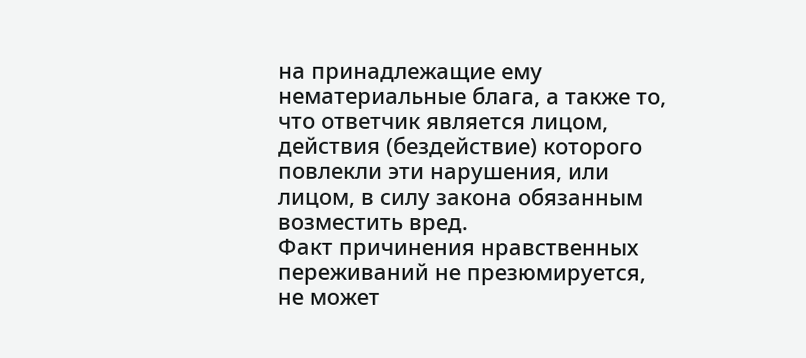на принадлежащие ему нематериальные блага, а также то, что ответчик является лицом, действия (бездействие) которого повлекли эти нарушения, или лицом, в силу закона обязанным возместить вред.
Факт причинения нравственных переживаний не презюмируется, не может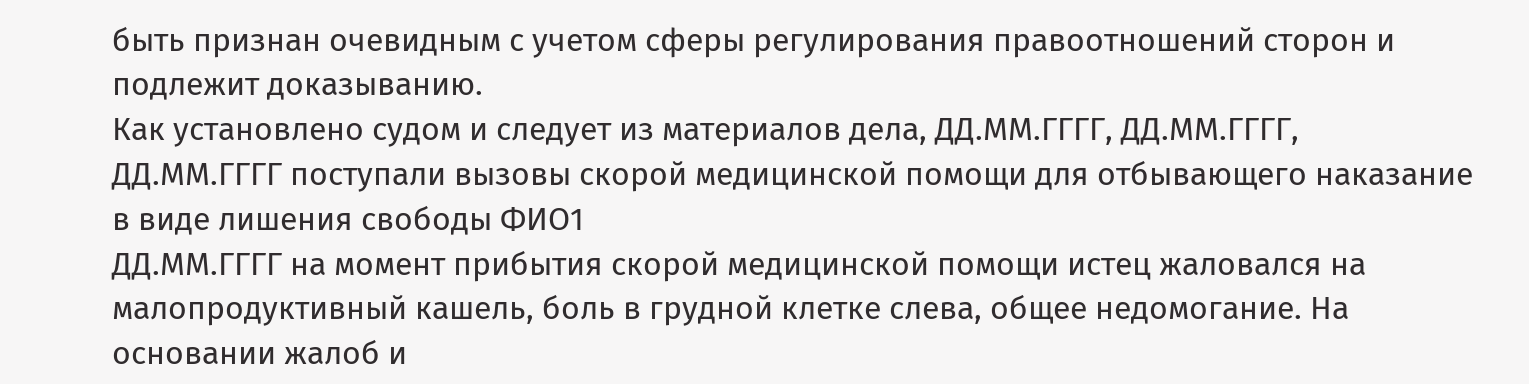быть признан очевидным с учетом сферы регулирования правоотношений сторон и подлежит доказыванию.
Как установлено судом и следует из материалов дела, ДД.ММ.ГГГГ, ДД.ММ.ГГГГ, ДД.ММ.ГГГГ поступали вызовы скорой медицинской помощи для отбывающего наказание в виде лишения свободы ФИО1
ДД.ММ.ГГГГ на момент прибытия скорой медицинской помощи истец жаловался на малопродуктивный кашель, боль в грудной клетке слева, общее недомогание. На основании жалоб и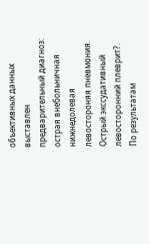объективных данных выставлен предварительный диагноз: острая внебольничная нижнедолевая левостороняя пневмония. Острый экссудативный левосторонний плеврит?. По результатам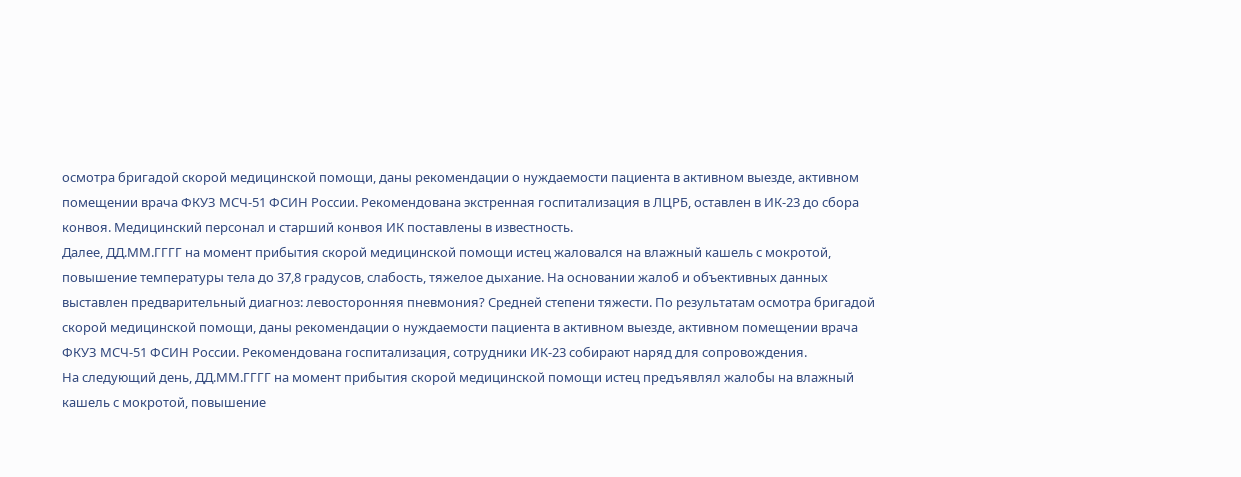осмотра бригадой скорой медицинской помощи, даны рекомендации о нуждаемости пациента в активном выезде, активном помещении врача ФКУЗ МСЧ-51 ФСИН России. Рекомендована экстренная госпитализация в ЛЦРБ, оставлен в ИК-23 до сбора конвоя. Медицинский персонал и старший конвоя ИК поставлены в известность.
Далее, ДД.ММ.ГГГГ на момент прибытия скорой медицинской помощи истец жаловался на влажный кашель с мокротой, повышение температуры тела до 37,8 градусов, слабость, тяжелое дыхание. На основании жалоб и объективных данных выставлен предварительный диагноз: левосторонняя пневмония? Средней степени тяжести. По результатам осмотра бригадой скорой медицинской помощи, даны рекомендации о нуждаемости пациента в активном выезде, активном помещении врача ФКУЗ МСЧ-51 ФСИН России. Рекомендована госпитализация, сотрудники ИК-23 собирают наряд для сопровождения.
На следующий день, ДД.ММ.ГГГГ на момент прибытия скорой медицинской помощи истец предъявлял жалобы на влажный кашель с мокротой, повышение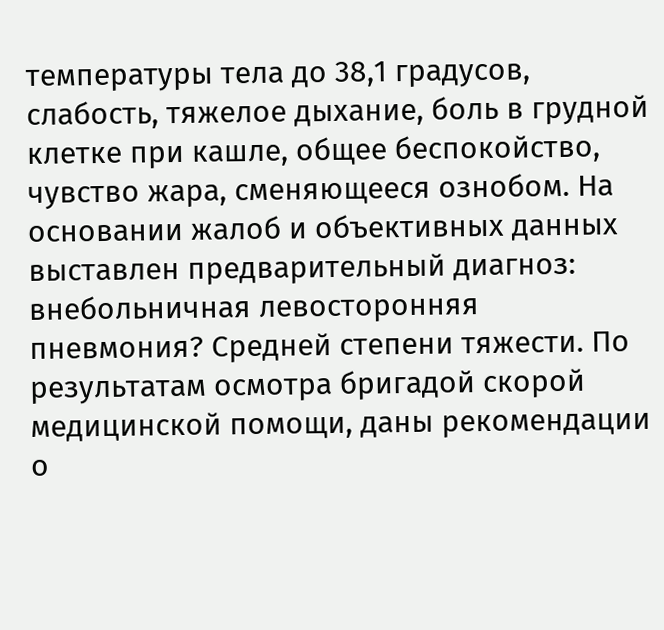температуры тела до 38,1 градусов, слабость, тяжелое дыхание, боль в грудной клетке при кашле, общее беспокойство, чувство жара, сменяющееся ознобом. На основании жалоб и объективных данных выставлен предварительный диагноз: внебольничная левосторонняя пневмония? Средней степени тяжести. По результатам осмотра бригадой скорой медицинской помощи, даны рекомендации о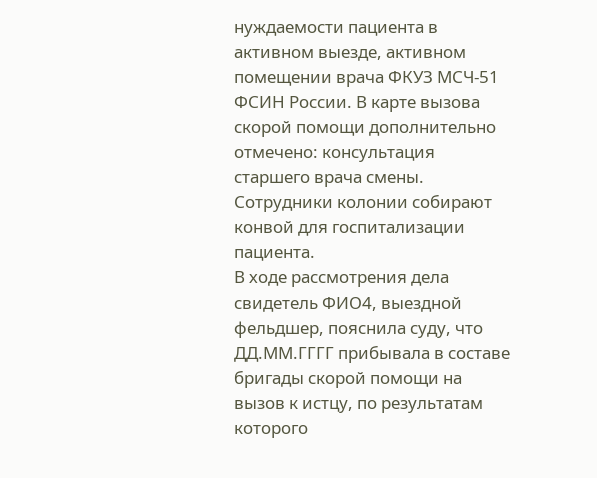нуждаемости пациента в активном выезде, активном помещении врача ФКУЗ МСЧ-51 ФСИН России. В карте вызова скорой помощи дополнительно отмечено: консультация старшего врача смены. Сотрудники колонии собирают конвой для госпитализации пациента.
В ходе рассмотрения дела свидетель ФИО4, выездной фельдшер, пояснила суду, что ДД.ММ.ГГГГ прибывала в составе бригады скорой помощи на вызов к истцу, по результатам которого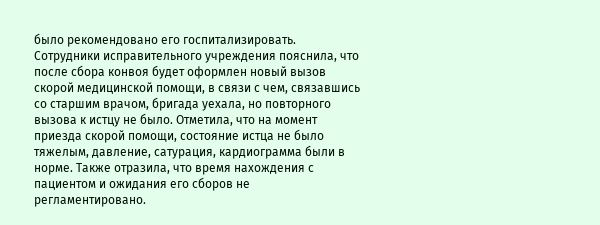было рекомендовано его госпитализировать. Сотрудники исправительного учреждения пояснила, что после сбора конвоя будет оформлен новый вызов скорой медицинской помощи, в связи с чем, связавшись со старшим врачом, бригада уехала, но повторного вызова к истцу не было. Отметила, что на момент приезда скорой помощи, состояние истца не было тяжелым, давление, сатурация, кардиограмма были в норме. Также отразила, что время нахождения с пациентом и ожидания его сборов не регламентировано.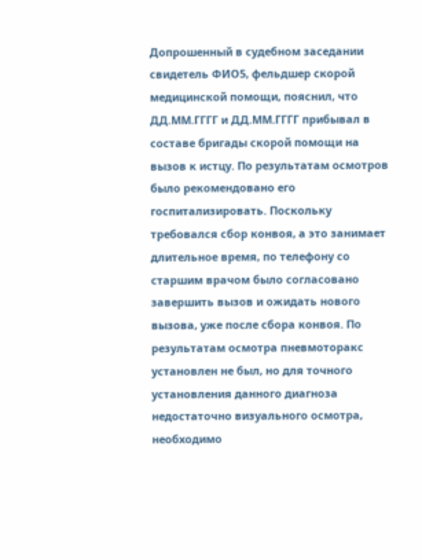Допрошенный в судебном заседании свидетель ФИО5, фельдшер скорой медицинской помощи, пояснил, что ДД.ММ.ГГГГ и ДД.ММ.ГГГГ прибывал в составе бригады скорой помощи на вызов к истцу. По результатам осмотров было рекомендовано его госпитализировать. Поскольку требовался сбор конвоя, а это занимает длительное время, по телефону со старшим врачом было согласовано завершить вызов и ожидать нового вызова, уже после сбора конвоя. По результатам осмотра пневмоторакс установлен не был, но для точного установления данного диагноза недостаточно визуального осмотра, необходимо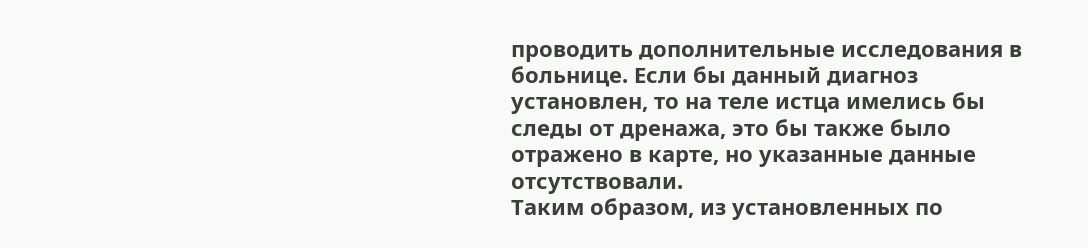проводить дополнительные исследования в больнице. Если бы данный диагноз установлен, то на теле истца имелись бы следы от дренажа, это бы также было отражено в карте, но указанные данные отсутствовали.
Таким образом, из установленных по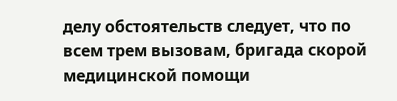делу обстоятельств следует, что по всем трем вызовам, бригада скорой медицинской помощи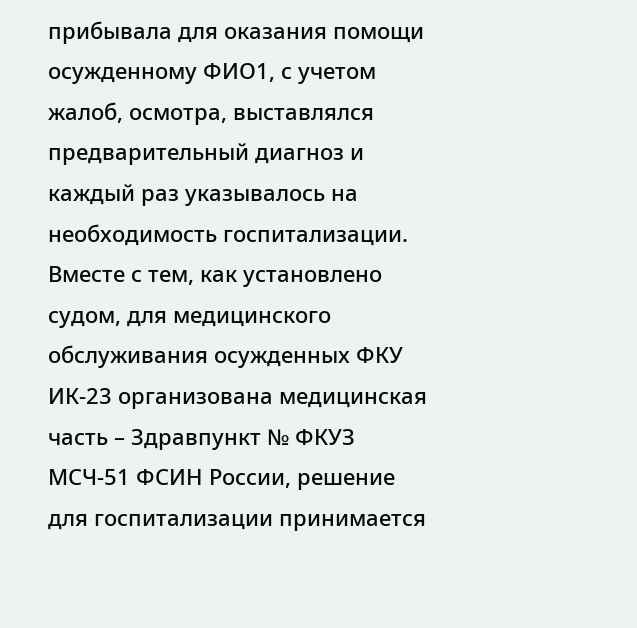прибывала для оказания помощи осужденному ФИО1, с учетом жалоб, осмотра, выставлялся предварительный диагноз и каждый раз указывалось на необходимость госпитализации.
Вместе с тем, как установлено судом, для медицинского обслуживания осужденных ФКУ ИК-23 организована медицинская часть – Здравпункт № ФКУЗ МСЧ-51 ФСИН России, решение для госпитализации принимается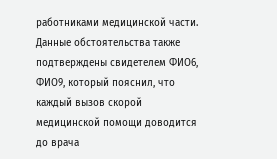работниками медицинской части.
Данные обстоятельства также подтверждены свидетелем ФИО6, ФИО9, который пояснил, что каждый вызов скорой медицинской помощи доводится до врача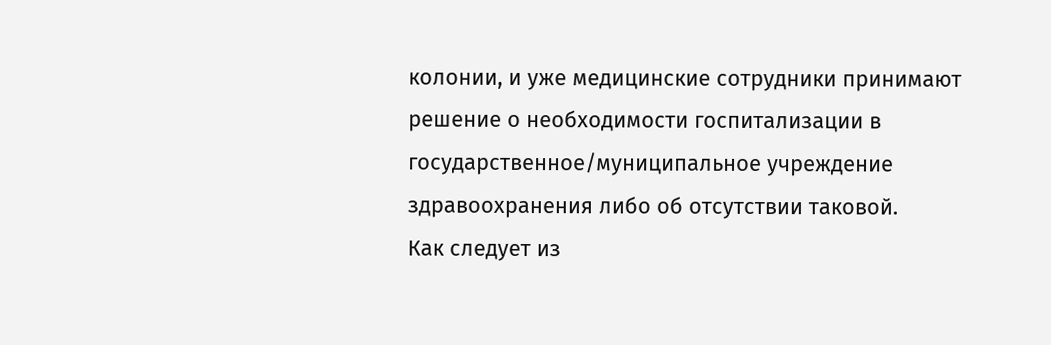колонии, и уже медицинские сотрудники принимают решение о необходимости госпитализации в государственное/муниципальное учреждение здравоохранения либо об отсутствии таковой.
Как следует из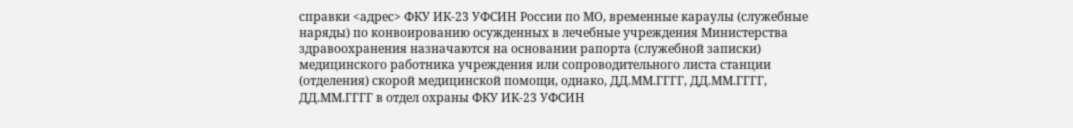справки <адрес> ФКУ ИК-23 УФСИН России по МО, временные караулы (служебные наряды) по конвоированию осужденных в лечебные учреждения Министерства здравоохранения назначаются на основании рапорта (служебной записки) медицинского работника учреждения или сопроводительного листа станции (отделения) скорой медицинской помощи, однако, ДД.ММ.ГГГГ, ДД.ММ.ГГГГ, ДД.ММ.ГГГГ в отдел охраны ФКУ ИК-23 УФСИН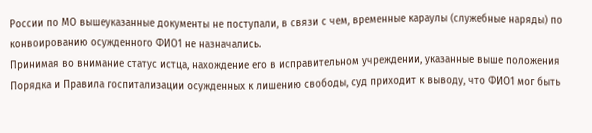России по МО вышеуказанные документы не поступали, в связи с чем, временные караулы (служебные наряды) по конвоированию осужденного ФИО1 не назначались.
Принимая во внимание статус истца, нахождение его в исправительном учреждении, указанные выше положения Порядка и Правила госпитализации осужденных к лишению свободы, суд приходит к выводу, что ФИО1 мог быть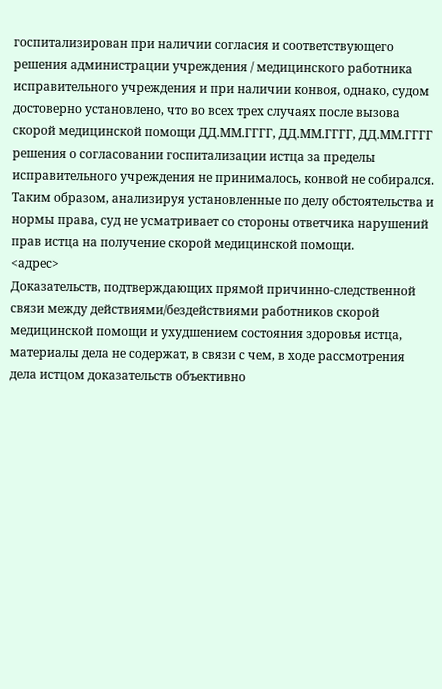госпитализирован при наличии согласия и соответствующего решения администрации учреждения / медицинского работника исправительного учреждения и при наличии конвоя, однако, судом достоверно установлено, что во всех трех случаях после вызова скорой медицинской помощи ДД.ММ.ГГГГ, ДД.ММ.ГГГГ, ДД.ММ.ГГГГ решения о согласовании госпитализации истца за пределы исправительного учреждения не принималось, конвой не собирался.
Таким образом, анализируя установленные по делу обстоятельства и нормы права, суд не усматривает со стороны ответчика нарушений прав истца на получение скорой медицинской помощи.
<адрес>
Доказательств, подтверждающих прямой причинно-следственной связи между действиями/бездействиями работников скорой медицинской помощи и ухудшением состояния здоровья истца, материалы дела не содержат, в связи с чем, в ходе рассмотрения дела истцом доказательств объективно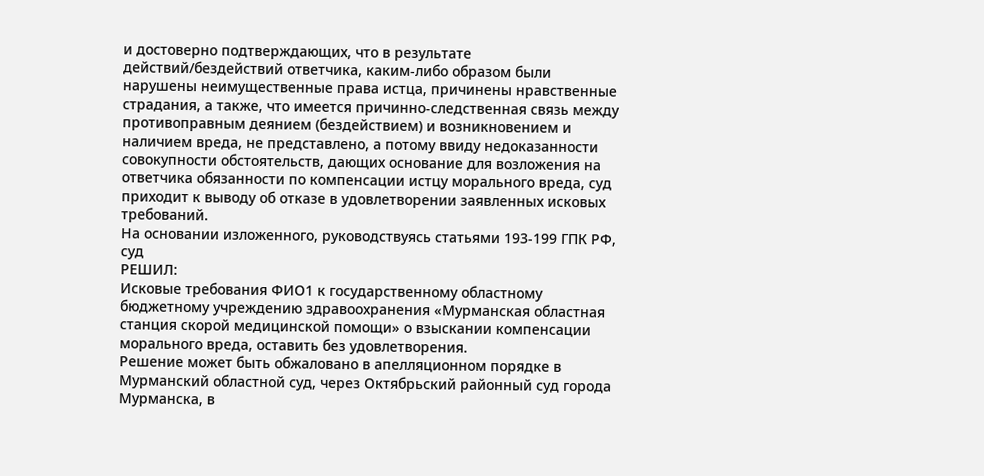и достоверно подтверждающих, что в результате действий/бездействий ответчика, каким-либо образом были нарушены неимущественные права истца, причинены нравственные страдания, а также, что имеется причинно-следственная связь между противоправным деянием (бездействием) и возникновением и наличием вреда, не представлено, а потому ввиду недоказанности совокупности обстоятельств, дающих основание для возложения на ответчика обязанности по компенсации истцу морального вреда, суд приходит к выводу об отказе в удовлетворении заявленных исковых требований.
На основании изложенного, руководствуясь статьями 193-199 ГПК РФ, суд
РЕШИЛ:
Исковые требования ФИО1 к государственному областному бюджетному учреждению здравоохранения «Мурманская областная станция скорой медицинской помощи» о взыскании компенсации морального вреда, оставить без удовлетворения.
Решение может быть обжаловано в апелляционном порядке в Мурманский областной суд, через Октябрьский районный суд города Мурманска, в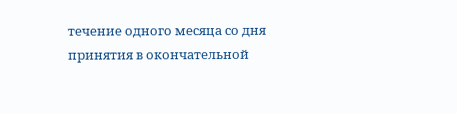течение одного месяца со дня принятия в окончательной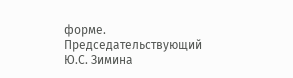форме.
Председательствующий Ю.С. Зимина